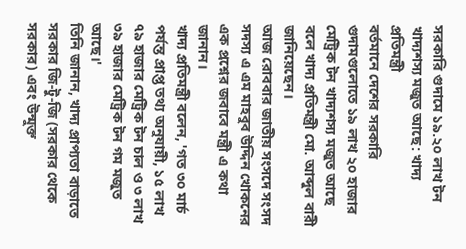সরকারি গুদামে ১৯.২০ লাখ টন খাদ্যশস্য মজুত আছে: খাদ্য প্রতিমন্ত্রী
বর্তমানে দেশের সরকারি গুদামগুলোতে ১৯ লাখ ২০ হাজার মেট্রিক টন খাদ্যশস্য মজুত আছে বলে খাদ্য প্রতিমন্ত্রী মো. আব্দুল বারী জানিয়েছেন।
আজ রোববার জাতীয় সংসদে সংসদ সদস্য এ এম মাহবুব উদ্দিন খোকনের এক প্রশ্নের জবাবে মন্ত্রী এ কথা জানান।
খাদ্য প্রতিমন্ত্রী বলেন, 'গত ৩০ মার্চ পর্যন্ত প্রাপ্ত তথ্য অনুযায়ী, ১৫ লাখ ৭৯ হাজার মেট্রিক টন চাল ও ৩ লাখ ৩৯ হাজার মেট্রিক টন গম মজুত আছে।'
তিনি জানান, খাদ্য প্রাপ্যতা বাড়াতে সরকার জি-টু-জি (সরকার থেকে সরকার) এবং উন্মুক্ত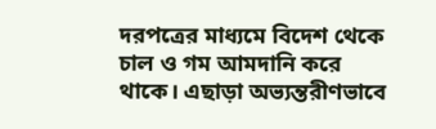দরপত্রের মাধ্যমে বিদেশ থেকে চাল ও গম আমদানি করে থাকে। এছাড়া অভ্যন্তরীণভাবে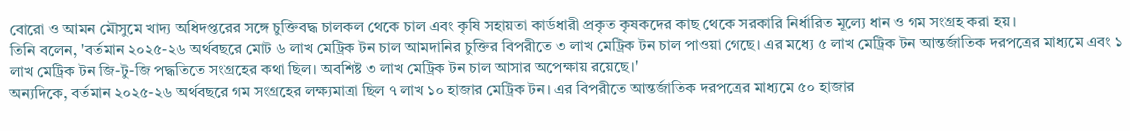বোরো ও আমন মৌসুমে খাদ্য অধিদপ্তরের সঙ্গে চুক্তিবদ্ধ চালকল থেকে চাল এবং কৃষি সহায়তা কার্ডধারী প্রকৃত কৃষকদের কাছ থেকে সরকারি নির্ধারিত মূল্যে ধান ও গম সংগ্রহ করা হয়।
তিনি বলেন, 'বর্তমান ২০২৫-২৬ অর্থবছরে মোট ৬ লাখ মেট্রিক টন চাল আমদানির চুক্তির বিপরীতে ৩ লাখ মেট্রিক টন চাল পাওয়া গেছে। এর মধ্যে ৫ লাখ মেট্রিক টন আন্তর্জাতিক দরপত্রের মাধ্যমে এবং ১ লাখ মেট্রিক টন জি-টু-জি পদ্ধতিতে সংগ্রহের কথা ছিল। অবশিষ্ট ৩ লাখ মেট্রিক টন চাল আসার অপেক্ষায় রয়েছে।'
অন্যদিকে, বর্তমান ২০২৫-২৬ অর্থবছরে গম সংগ্রহের লক্ষ্যমাত্রা ছিল ৭ লাখ ১০ হাজার মেট্রিক টন। এর বিপরীতে আন্তর্জাতিক দরপত্রের মাধ্যমে ৫০ হাজার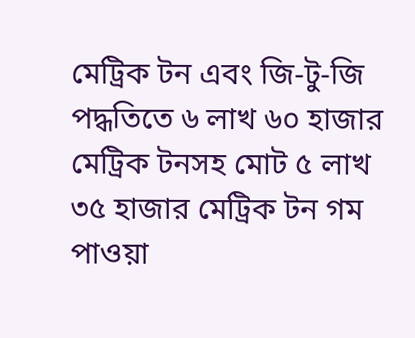মেট্রিক টন এবং জি-টু-জি পদ্ধতিতে ৬ লাখ ৬০ হাজার মেট্রিক টনসহ মোট ৫ লাখ ৩৫ হাজার মেট্রিক টন গম পাওয়া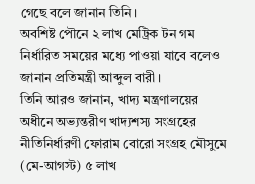গেছে বলে জানান তিনি।
অবশিষ্ট পৌনে ২ লাখ মেট্রিক টন গম নির্ধারিত সময়ের মধ্যে পাওয়া যাবে বলেও জানান প্রতিমন্ত্রী আব্দুল বারী।
তিনি আরও জানান, খাদ্য মন্ত্রণালয়ের অধীনে অভ্যন্তরীণ খাদ্যশস্য সংগ্রহের নীতিনির্ধারণী ফোরাম বোরো সংগ্রহ মৌসুমে (মে-আগস্ট) ৫ লাখ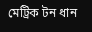মেট্রিক টন ধান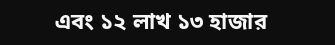এবং ১২ লাখ ১৩ হাজার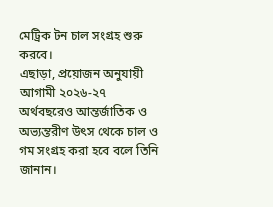মেট্রিক টন চাল সংগ্রহ শুরু করবে।
এছাড়া, প্রয়োজন অনুযায়ী আগামী ২০২৬-২৭ অর্থবছরেও আন্তর্জাতিক ও অভ্যন্তরীণ উৎস থেকে চাল ও গম সংগ্রহ করা হবে বলে তিনি জানান।